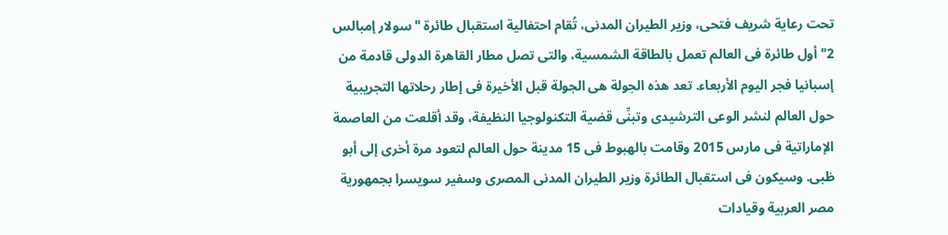تحت رعاية شريف فتحى، وزير الطيران المدنى، تُقام احتفالية استقبال طائرة "سولار إمبالس 2" أول طائرة فى العالم تعمل بالطاقة الشمسية، والتى تصل مطار القاهرة الدولى قادمة من إسبانيا فجر اليوم الأربعاء. تعد هذه الجولة هى الجولة قبل الأخيرة فى إطار رحلاتها التجريبية حول العالم لنشر الوعى الترشيدى وتبنِّى قضية التكنولوجيا النظيفة، وقد أقلعت من العاصمة الإماراتية فى مارس 2015 وقامت بالهبوط فى 15 مدينة حول العالم لتعود مرة أخرى إلى أبو ظبى. وسيكون فى استقبال الطائرة وزير الطيران المدنى المصرى وسفير سويسرا بجمهورية مصر العربية وقيادات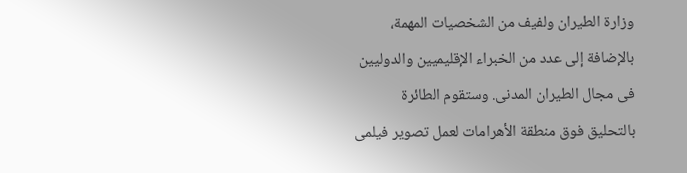وزارة الطيران ولفيف من الشخصيات المهمة، بالإضافة إلى عدد من الخبراء الإقليميين والدوليين فى مجال الطيران المدنى. وستقوم الطائرة بالتحليق فوق منطقة الأهرامات لعمل تصوير فيلمى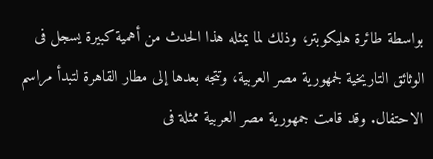بواسطة طائرة هليكوبتر، وذلك لما يمثله هذا الحدث من أهمية كبيرة يسجل فى الوثائق التاريخية لجمهورية مصر العربية، وتتجه بعدها إلى مطار القاهرة لتبدأ مراسم الاحتفال. وقد قامت جمهورية مصر العربية ممثلة فى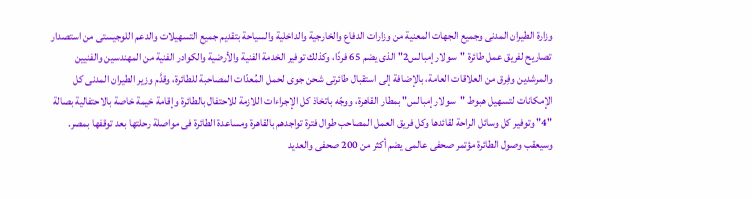وزارة الطيران المدنى وجميع الجهات المعنية من وزارات الدفاع والخارجية والداخلية والسياحة بتقديم جميع التسهيلات والدعم اللوجيستى من استصدار تصاريح لفريق عمل طائرة "سولار إمبالس2" الذى يضم 65 فردًا، وكذلك توفير الخدمة الفنية والأرضية والكوادر الفنية من المهندسين والفنيين والمرشدين وفِرق من العلاقات العامة، بالإضافة إلى استقبال طائرتى شحن جوى لحمل المُعدّات المصاحبة للطائرة، وقدَّم وزير الطيران المدنى كل الإمكانات لتسهيل هبوط "سولار إمبالس" بمطار القاهرة، ووجّه باتخاذ كل الإجراءات اللازمة للاحتفال بالطائرة وإقامة خيمة خاصة بالاحتفالية بصالة "4" وتوفير كل وسائل الراحة لقائدها وكل فريق العمل المصاحب طوال فترة تواجدهم بالقاهرة ومساعدة الطائرة فى مواصلة رحلتها بعد توقفها بمصر. وسيعقب وصول الطائرة مؤتمر صحفى عالمى يضم أكثر من 200 صحفى والعديد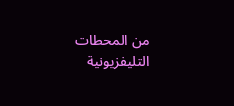من المحطات التليفزيونية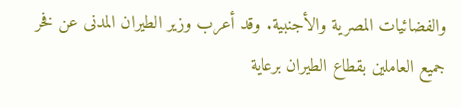والفضائيات المصرية والأجنبية. وقد أعرب وزير الطيران المدنى عن فخر جميع العاملين بقطاع الطيران برعاية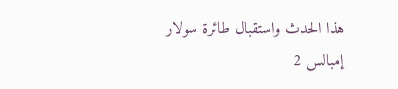هذا الحدث واستقبال طائرة سولار إمبالس 2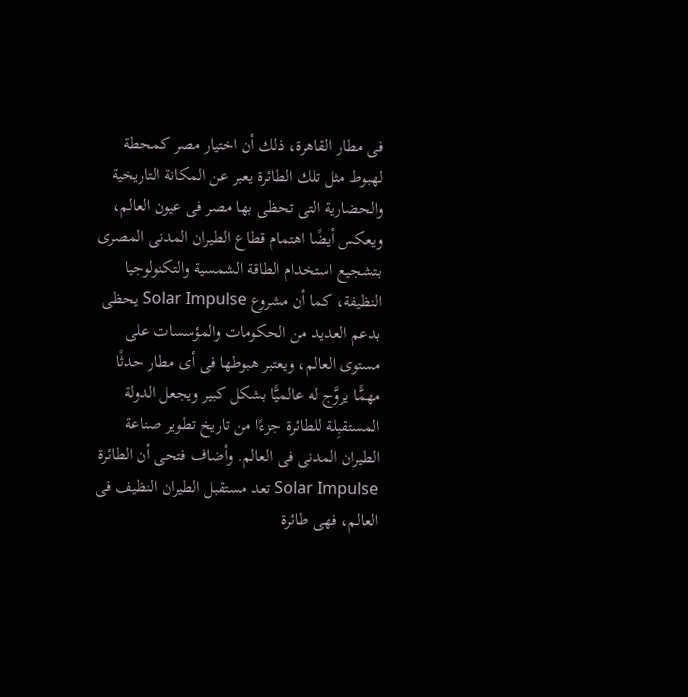فى مطار القاهرة، ذلك أن اختيار مصر كمحطة لهبوط مثل تلك الطائرة يعبر عن المكانة التاريخية والحضارية التى تحظى بها مصر فى عيون العالم، ويعكس أيضًا اهتمام قطاع الطيران المدنى المصرى بتشجيع استخدام الطاقة الشمسية والتكنولوجيا النظيفة، كما أن مشروع Solar Impulse يحظى بدعم العديد من الحكومات والمؤسسات على مستوى العالم، ويعتبر هبوطها فى أى مطار حدثًا مهمًّا يروَّج له عالميًّا بشكل كبير ويجعل الدولة المستقبِلة للطائرة جزءًا من تاريخ تطوير صناعة الطيران المدنى فى العالم. وأضاف فتحى أن الطائرة Solar Impulse تعد مستقبل الطيران النظيف فى العالم، فهى طائرة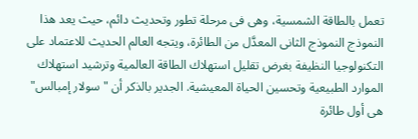تعمل بالطاقة الشمسية، وهى فى مرحلة تطور وتحديث دائم، حيث يعد هذا النموذج النموذج الثانى المعدَّل من الطائرة، ويتجه العالم الحديث للاعتماد على التكنولوجيا النظيفة بغرض تقليل استهلاك الطاقة العالمية وترشيد استهلاك الموارد الطبيعية وتحسين الحياة المعيشية. الجدير بالذكر أن "سولار إمبالس" هى أول طائرة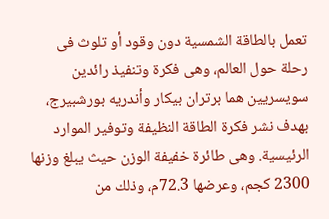تعمل بالطاقة الشمسية دون وقود أو تلوث فى رحلة حول العالم، وهى فكرة وتنفيذ رائدين سويسريين هما برتران بيكار وأندريه بورشبيرج، بهدف نشر فكرة الطاقة النظيفة وتوفير الموارد الرئيسية. وهى طائرة خفيفة الوزن حيث يبلغ وزنها 2300 كجم، وعرضها 72.3م، وذلك من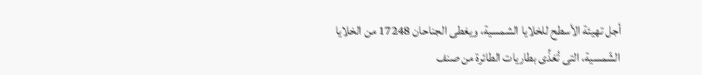أجل تهيئة الأسطح للخلايا الشمسية، ويغطى الجناحان 17248 من الخلايا الشّمسية، التى تُغذِّى بطاريات الطائرة من صنف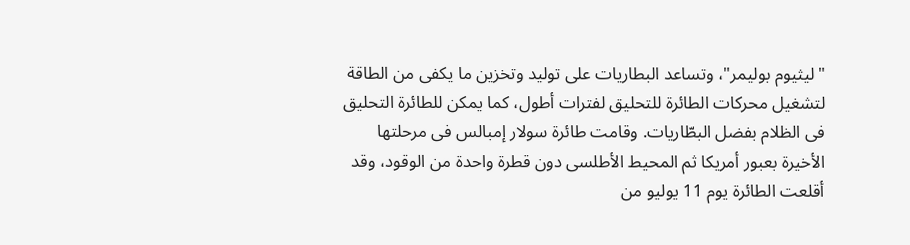"ليثيوم بوليمر"، وتساعد البطاريات على توليد وتخزين ما يكفى من الطاقة لتشغيل محركات الطائرة للتحليق لفترات أطول، كما يمكن للطائرة التحليق فى الظلام بفضل البطّاريات. وقامت طائرة سولار إمبالس فى مرحلتها الأخيرة بعبور أمريكا ثم المحيط الأطلسى دون قطرة واحدة من الوقود، وقد أقلعت الطائرة يوم 11 يوليو من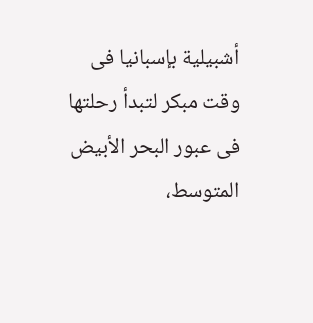أشبيلية بإسبانيا فى وقت مبكر لتبدأ رحلتها فى عبور البحر الأبيض المتوسط،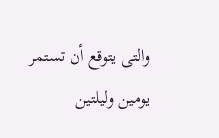والتى يتوقع أن تستمر يومين وليلتين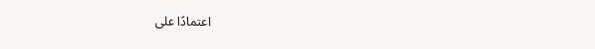اعتمادًا على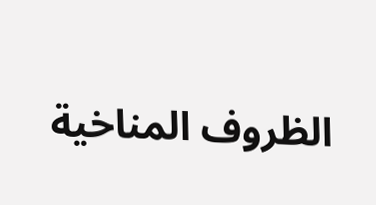الظروف المناخية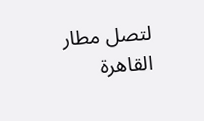لتصل مطار القاهرة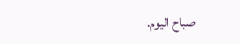صباح اليوم.